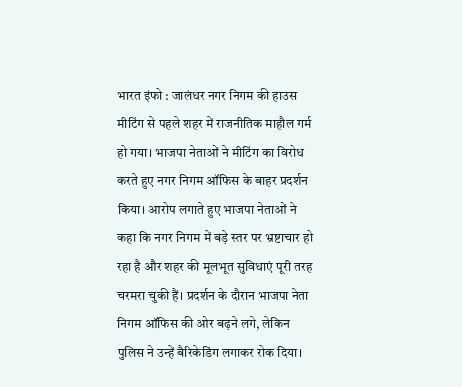भारत इंफो : जालंधर नगर निगम की हाउस मीटिंग से पहले शहर में राजनीतिक माहौल गर्म हो गया। भाजपा नेताओं ने मीटिंग का विरोध करते हुए नगर निगम ऑफिस के बाहर प्रदर्शन किया। आरोप लगाते हुए भाजपा नेताओं ने कहा कि नगर निगम में बड़े स्तर पर भ्रष्टाचार हो रहा है और शहर की मूलभूत सुविधाएं पूरी तरह चरमरा चुकी हैं। प्रदर्शन के दौरान भाजपा नेता निगम ऑफिस की ओर बढ़ने लगे, लेकिन पुलिस ने उन्हें बैरिकेडिंग लगाकर रोक दिया।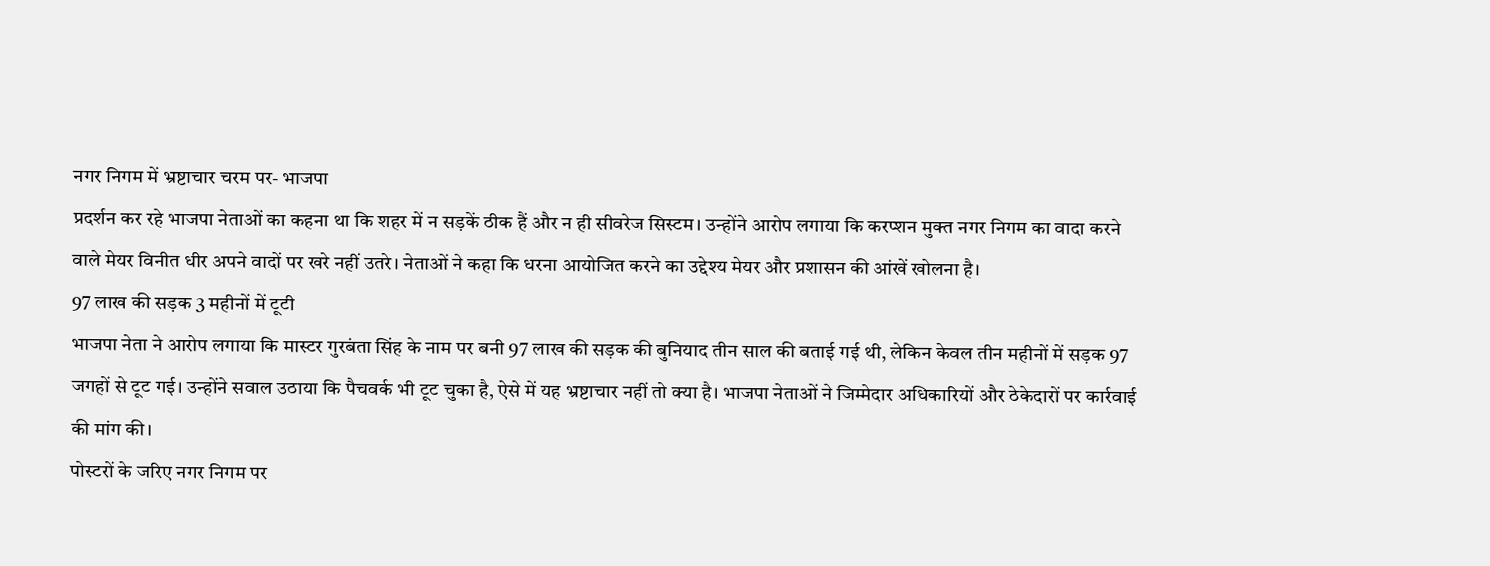नगर निगम में भ्रष्टाचार चरम पर- भाजपा
प्रदर्शन कर रहे भाजपा नेताओं का कहना था कि शहर में न सड़कें ठीक हैं और न ही सीवरेज सिस्टम। उन्होंने आरोप लगाया कि करप्शन मुक्त नगर निगम का वादा करने वाले मेयर विनीत धीर अपने वादों पर खरे नहीं उतरे। नेताओं ने कहा कि धरना आयोजित करने का उद्देश्य मेयर और प्रशासन की आंखें खोलना है।
97 लाख की सड़क 3 महीनों में टूटी
भाजपा नेता ने आरोप लगाया कि मास्टर गुरबंता सिंह के नाम पर बनी 97 लाख की सड़क की बुनियाद तीन साल की बताई गई थी, लेकिन केवल तीन महीनों में सड़क 97 जगहों से टूट गई। उन्होंने सवाल उठाया कि पैचवर्क भी टूट चुका है, ऐसे में यह भ्रष्टाचार नहीं तो क्या है। भाजपा नेताओं ने जिम्मेदार अधिकारियों और ठेकेदारों पर कार्रवाई की मांग की।
पोस्टरों के जरिए नगर निगम पर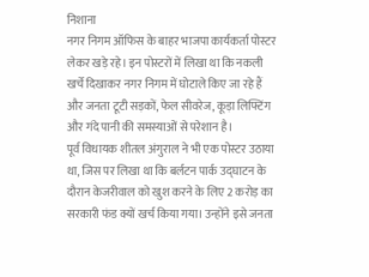निशाना
नगर निगम ऑफिस के बाहर भाजपा कार्यकर्ता पोस्टर लेकर खड़े रहे। इन पोस्टरों में लिखा था कि नकली खर्चे दिखाकर नगर निगम में घोटाले किए जा रहे हैं और जनता टूटी सड़कों, फेल सीवरेज, कूड़ा लिफ्टिंग और गंदे पानी की समस्याओं से परेशान है।
पूर्व विधायक शीतल अंगुराल ने भी एक पोस्टर उठाया था, जिस पर लिखा था कि बर्लटन पार्क उद्घाटन के दौरान केजरीवाल को खुश करने के लिए 2 करोड़ का सरकारी फंड क्यों खर्च किया गया। उन्होंने इसे जनता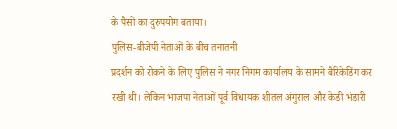के पैसों का दुरुपयोग बताया।
पुलिस-बीजेपी नेताओं के बीच तनातनी
प्रदर्शन को रोकने के लिए पुलिस ने नगर निगम कार्यालय के सामने बैरिकेडिंग कर रखी थी। लेकिन भाजपा नेताओं पूर्व विधायक शीतल अंगुराल और केडी भंडारी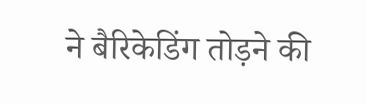ने बैरिकेडिंग तोड़ने की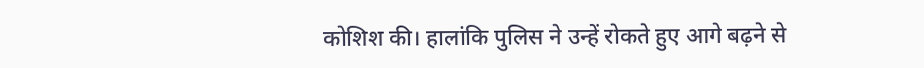कोशिश की। हालांकि पुलिस ने उन्हें रोकते हुए आगे बढ़ने से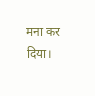मना कर दिया।